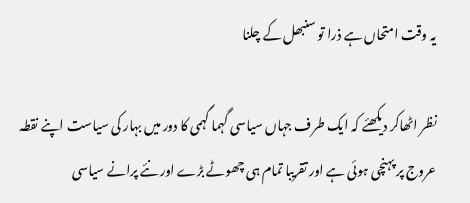یہ وقت امتحاں ہے ذرا تو سنبھل کے چلنا

نظر اٹھاکر دیکھئے کہ ایک طرف جہاں سیاسی گہما گہمی کا دور میں بہار کی سیاست اپنے نقطہ عروج پر پہنچی ہوئی ہے اور تقریبا تمام ہی چھوٹے بڑے اور نئے پرانے سیاسی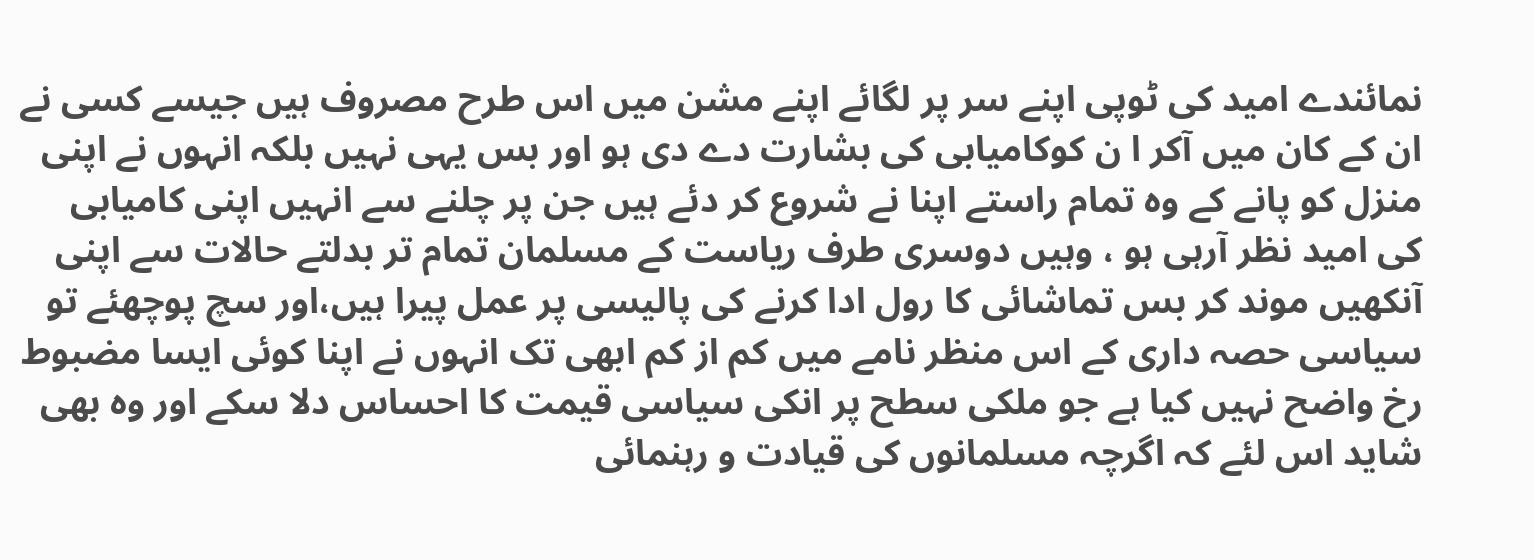نمائندے امید کی ٹوپی اپنے سر پر لگائے اپنے مشن میں اس طرح مصروف ہیں جیسے کسی نے ان کے کان میں آکر ا ن کوکامیابی کی بشارت دے دی ہو اور بس یہی نہیں بلکہ انہوں نے اپنی منزل کو پانے کے وہ تمام راستے اپنا نے شروع کر دئے ہیں جن پر چلنے سے انہیں اپنی کامیابی کی امید نظر آرہی ہو ، وہیں دوسری طرف ریاست کے مسلمان تمام تر بدلتے حالات سے اپنی آنکھیں موند کر بس تماشائی کا رول ادا کرنے کی پالیسی پر عمل پیرا ہیں،اور سچ پوچھئے تو سیاسی حصہ داری کے اس منظر نامے میں کم از کم ابھی تک انہوں نے اپنا کوئی ایسا مضبوط رخ واضح نہیں کیا ہے جو ملکی سطح پر انکی سیاسی قیمت کا احساس دلا سکے اور وہ بھی شاید اس لئے کہ اگرچہ مسلمانوں کی قیادت و رہنمائی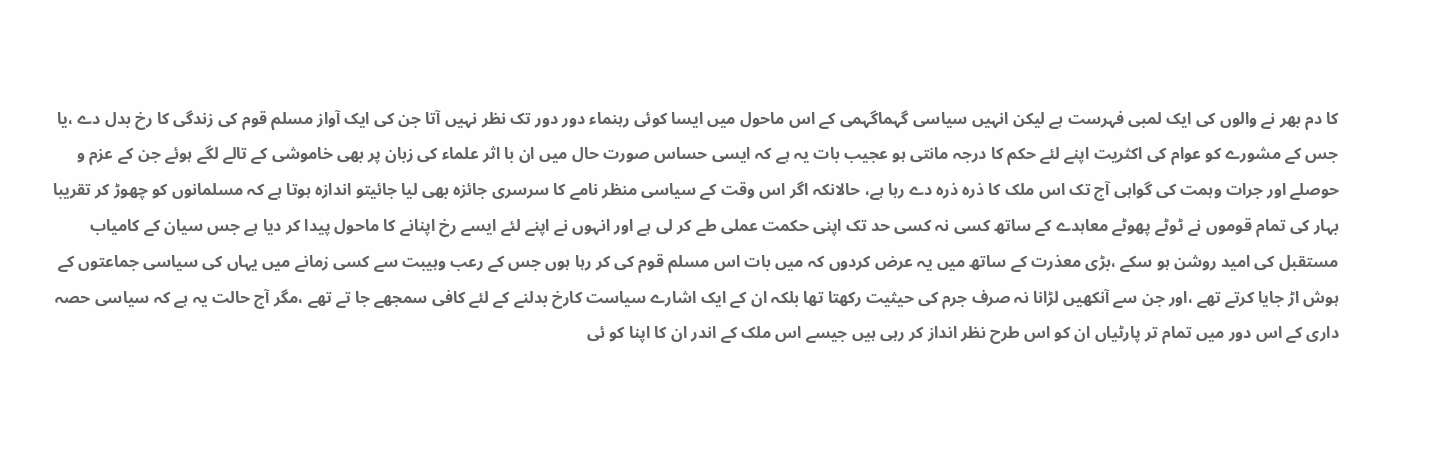کا دم بھر نے والوں کی ایک لمبی فہرست ہے لیکن انہیں سیاسی گہماگہمی کے اس ماحول میں ایسا کوئی رہنماء دور دور تک نظر نہیں آتا جن کی ایک آواز مسلم قوم کی زندگی کا رخ بدل دے ،یا جس کے مشورے کو عوام کی اکثریت اپنے لئے حکم کا درجہ مانتی ہو عجیب بات یہ ہے کہ ایسی حساس صورت حال میں ان با اثر علماء کی زبان پر بھی خاموشی کے تالے لگے ہوئے جن کے عزم و حوصلے اور جرات وہمت کی گواہی آج تک اس ملک کا ذرہ ذرہ دے رہا ہے، حالانکہ اگر اس وقت کے سیاسی منظر نامے کا سرسری جائزہ بھی لیا جائیتو اندازہ ہوتا ہے کہ مسلمانوں کو چھوڑ کر تقریبا بہار کی تمام قوموں نے ٹوٹے پھوٹے معاہدے کے ساتھ کسی نہ کسی حد تک اپنی حکمت عملی طے کر لی ہے اور انہوں نے اپنے لئے ایسے رخ اپنانے کا ماحول پیدا کر دیا ہے جس سیان کے کامیاب مستقبل کی امید روشن ہو سکے ،بڑی معذرت کے ساتھ میں یہ عرض کردوں کہ میں بات اس مسلم قوم کی کر رہا ہوں جس کے رعب وہیبت سے کسی زمانے میں یہاں کی سیاسی جماعتوں کے ہوش اڑ جایا کرتے تھے ،اور جن سے آنکھیں لڑانا نہ صرف جرم کی حیثیت رکھتا تھا بلکہ ان کے ایک اشارے سیاست کارخ بدلنے کے لئے کافی سمجھے جا تے تھے ،مگر آج حالت یہ ہے کہ سیاسی حصہ داری کے اس دور میں تمام تر پارٹیاں ان کو اس طرح نظر انداز کر رہی ہیں جیسے اس ملک کے اندر ان کا اپنا کو ئی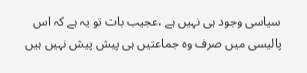سیاسی وجود ہی نہیں ہے ،عجیب بات تو یہ ہے کہ اس پالیسی میں صرف وہ جماعتیں ہی پیش پیش نہیں ہیں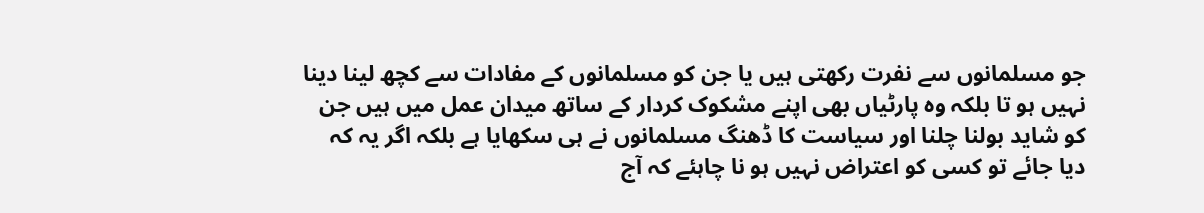جو مسلمانوں سے نفرت رکھتی ہیں یا جن کو مسلمانوں کے مفادات سے کچھ لینا دینا نہیں ہو تا بلکہ وہ پارٹیاں بھی اپنے مشکوک کردار کے ساتھ میدان عمل میں ہیں جن کو شاید بولنا چلنا اور سیاست کا ڈھنگ مسلمانوں نے ہی سکھایا ہے بلکہ اگر یہ کہ دیا جائے تو کسی کو اعتراض نہیں ہو نا چاہئے کہ آج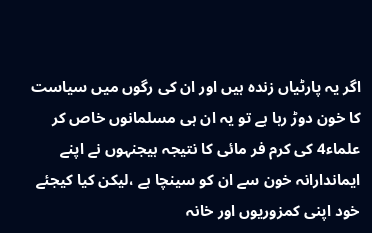اگر یہ پارٹیاں زندہ ہیں اور ان کی رگوں میں سیاست کا خون دوڑ رہا ہے تو یہ ان ہی مسلمانوں خاص کر علماء4 کی کرم فر مائی کا نتیجہ ہیجنہوں نے اپنے ایماندارانہ خون سے ان کو سینچا ہے ،لیکن کیا کیجئے خود اپنی کمزوریوں اور خانہ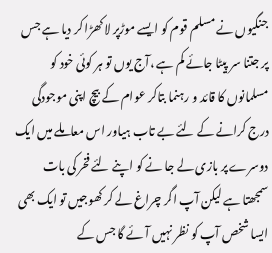جنگیوں نے مسلم قوم کو ایسے موڑپر لا کھڑا کر دیا ہے جس پر جتنا سر پیٹا جائے کم ہے ،آج یوں تو ہر کوئی خود کو مسلمانوں کا قائد و رہنما بتاکر عوام کے بیچ اپنی موجودگی درج کرانے کے لئے بے تاب ہیاور اس معاملے میں ایک دوسرے پر بازی لے جا نے کو اپنے لئے فخر کی بات سمجھتا ہے لیکن آپ اگر چراغ لے کر کھوجیں تو ایک بھی ایسا شخص آپ کو نظر نہیں آئے گا جس کے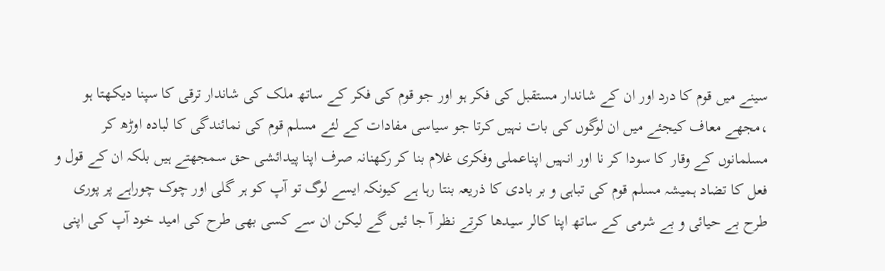سینے میں قوم کا درد اور ان کے شاندار مستقبل کی فکر ہو اور جو قوم کی فکر کے ساتھ ملک کی شاندار ترقی کا سپنا دیکھتا ہو ،مجھے معاف کیجئے میں ان لوگوں کی بات نہیں کرتا جو سیاسی مفادات کے لئے مسلم قوم کی نمائندگی کا لبادہ اوڑھ کر مسلمانوں کے وقار کا سودا کر نا اور انہیں اپناعملی وفکری غلام بنا کر رکھنانہ صرف اپنا پیدائشی حق سمجھتے ہیں بلکہ ان کے قول و فعل کا تضاد ہمیشہ مسلم قوم کی تباہی و بر بادی کا ذریعہ بنتا رہا ہے کیونکہ ایسے لوگ تو آپ کو ہر گلی اور چوک چوراہے پر پوری طرح بے حیائی و بے شرمی کے ساتھ اپنا کالر سیدھا کرتے نظر آ جا ئیں گے لیکن ان سے کسی بھی طرح کی امید خود آپ کی اپنی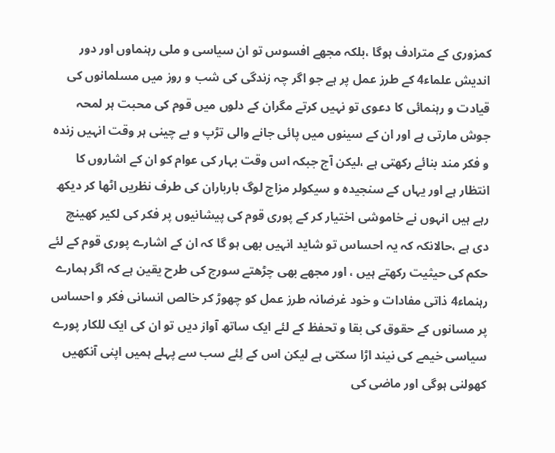کمزوری کے مترادف ہوگا ،بلکہ مجھے افسوس تو ان سیاسی و ملی رہنماوں اور دور اندیش علماء4 کے طرز عمل پر ہے جو اگر چہ زندگی کی شب و روز میں مسلمانوں کی قیادت و رہنمائی کا دعوی تو نہیں کرتے مگران کے دلوں میں قوم کی محبت ہر لمحہ جوش مارتی ہے اور ان کے سینوں میں پائی جانے والی تڑپ و بے چینی ہر وقت انہیں زندہ و فکر مند بنائے رکھتی ہے ،لیکن آج جبکہ اس وقت بہار کی عوام کو ان کے اشاروں کا انتظار ہے اور یہاں کے سنجیدہ و سیکولر مزاج لوگ بارباران کی طرف نظریں اٹھا کر دیکھ رہے ہیں انہوں نے خاموشی اختیار کر کے پوری قوم کی پیشانیوں پر فکر کی لکیر کھینچ دی ہے ،حالانکہ کہ یہ احساس تو شاید انہیں بھی ہو گا کہ ان کے اشارے پوری قوم کے لئے حکم کی حیثیت رکھتے ہیں ، اور مجھے بھی چڑھتے سورج کی طرح یقین ہے کہ اگر ہمارے رہنماء4 ذاتی مفادات و خود غرضانہ طرز عمل کو چھوڑ کر خالص انسانی فکر و احساس پر مسانوں کے حقوق کی بقا و تحفظ کے لئے ایک ساتھ آواز دیں تو ان کی ایک للکار پورے سیاسی خیمے کی نیند اڑا سکتی ہے لیکن اس کے لِئے سب سے پہلے ہمیں اپنی آنکھیں کھولنی ہوگی اور ماضی کی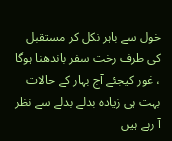خول سے باہر نکل کر مستقبل کی طرف رخت سفر باندھنا ہوگا ، غور کیجئے آج بہار کے حالات بہت ہی زیادہ بدلے بدلے سے نظر آ رہے ہیں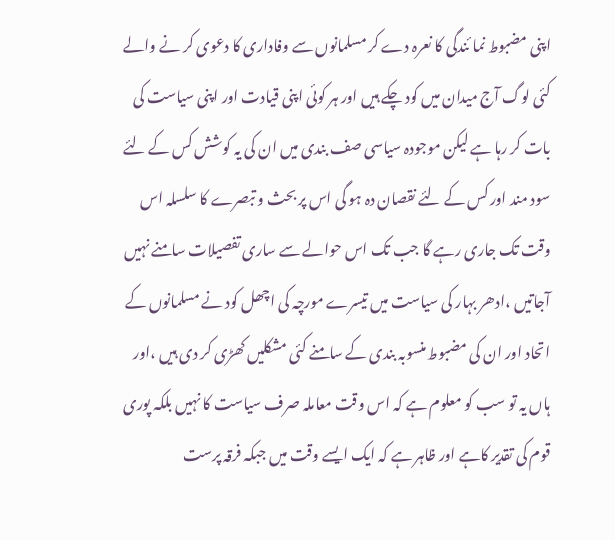اپنی مضبوط نما ئندگی کا نعرہ دے کر مسلمانوں سے وفاداری کا دعوی کر نے والے کئی لوگ آج میدان میں کود چکے ہیں اور ہر کوئی اپنی قیادت اور اپنی سیاست کی بات کر رہا ہے لیکن موجودہ سیاسی صف بندی میں ان کی یہ کوشش کس کے لئے سود مند اور کس کے لئے نقصان دہ ہو گی اس پر بحث و تبصرے کا سلسلہ اس وقت تک جاری رہے گا جب تک اس حوالے سے ساری تفصیلات سامنے نہیں آجاتیں ،ادھر بہار کی سیاست میں تیسرے مورچہ کی اچھل کود نے مسلمانوں کے اتحاد اور ان کی مضبوط منسوبہ بندی کے سامنے کئی مشکلیں کھڑی کر دی ہیں ،اور ہاں یہ تو سب کو معلوم ہے کہ اس وقت معاملہ صرف سیاست کا نہیں بلکہ پوری قوم کی تقدیر کاہے اور ظاہر ہے کہ ایک ایسے وقت میں جبکہ فرقہ پرست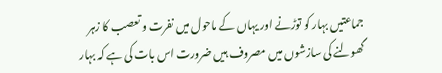جماعتیں بہار کو توڑنے اور یہاں کے ماحول میں نفرت و تعصب کا زہر گھولنے کی سازشوں میں مصروف ہیں ضرورت اس بات کی ہے کہ بہار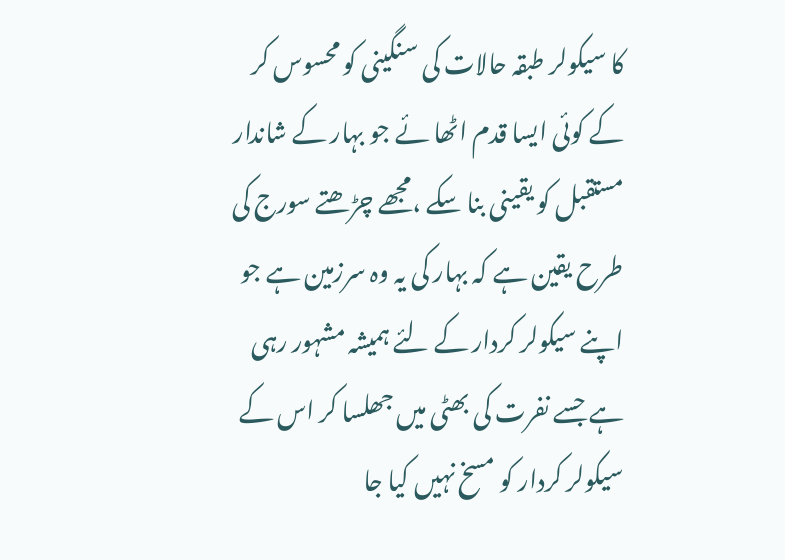کا سیکولر طبقہ حالات کی سنگینی کو محسوس کر کے کوئی ایسا قدم اٹھا ئے جو بہار کے شاندار مستقبل کو یقینی بنا سکے ،مجھے چڑھتے سورج کی طرح یقین ہے کہ بہار کی یہ وہ سرزمین ہے جو اپنے سیکولر کردار کے لئے ہمیشہ مشہور رہی ہے جسے نفرت کی بھٹی میں جھلسا کر اس کے سیکولر کردار کو مسخ نہیں کیا جا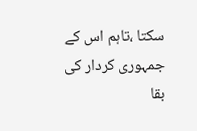سکتا ،تاہم اس کے جمہوری کردار کی بقا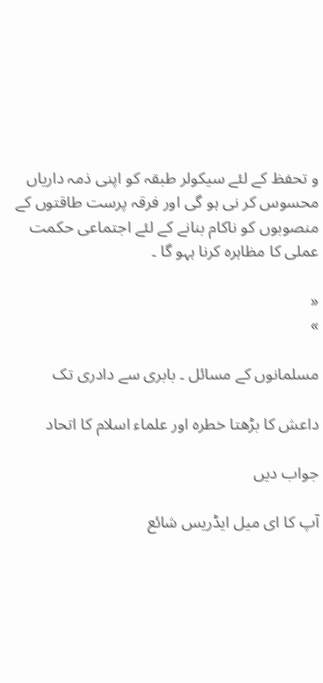و تحفظ کے لئے سیکولر طبقہ کو اپنی ذمہ داریاں محسوس کر نی ہو گی اور فرقہ پرست طاقتوں کے منصوبوں کو ناکام بنانے کے لئے اجتماعی حکمت عملی کا مظاہرہ کرنا ہہو گا ۔

«
»

مسلمانوں کے مسائل ۔ بابری سے دادری تک

داعش کا بڑھتا خطرہ اور علماء اسلام کا اتحاد

جواب دیں

آپ کا ای میل ایڈریس شائع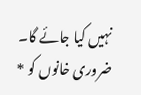نہیں کیا جائے گا۔ ضروری خانوں کو *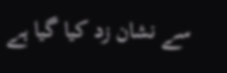سے نشان زد کیا گیا ہے